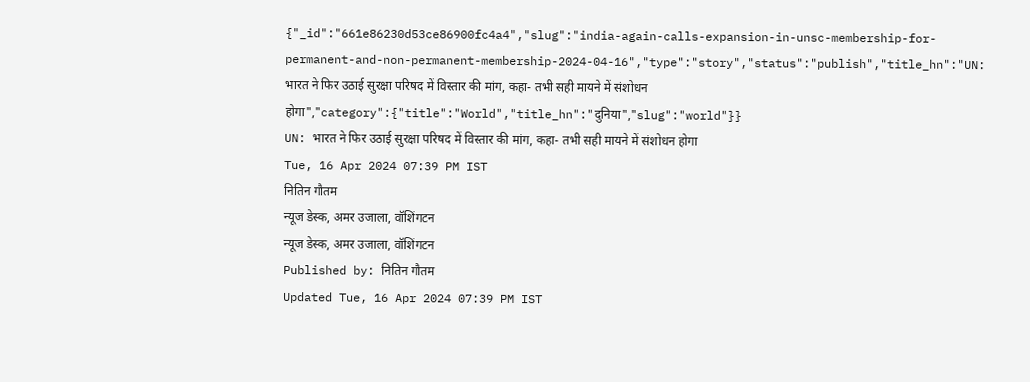{"_id":"661e86230d53ce86900fc4a4","slug":"india-again-calls-expansion-in-unsc-membership-for-permanent-and-non-permanent-membership-2024-04-16","type":"story","status":"publish","title_hn":"UN: भारत ने फिर उठाई सुरक्षा परिषद में विस्तार की मांग, कहा- तभी सही मायने में संशोधन होगा","category":{"title":"World","title_hn":"दुनिया","slug":"world"}}
UN: भारत ने फिर उठाई सुरक्षा परिषद में विस्तार की मांग, कहा- तभी सही मायने में संशोधन होगा
Tue, 16 Apr 2024 07:39 PM IST
नितिन गौतम
न्यूज डेस्क, अमर उजाला, वॉशिंगटन
न्यूज डेस्क, अमर उजाला, वॉशिंगटन
Published by: नितिन गौतम
Updated Tue, 16 Apr 2024 07:39 PM IST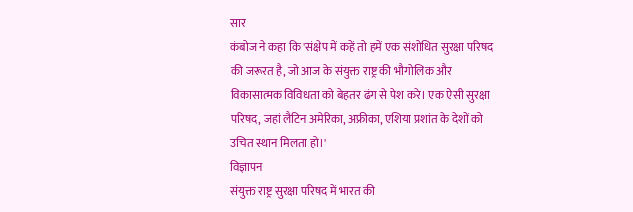सार
कंबोज ने कहा कि 'संक्षेप में कहें तो हमें एक संशोधित सुरक्षा परिषद की जरूरत है, जो आज के संयुक्त राष्ट्र की भौगोलिक और विकासात्मक विविधता को बेहतर ढंग से पेश करे। एक ऐसी सुरक्षा परिषद, जहां लैटिन अमेरिका, अफ्रीका, एशिया प्रशांत के देशों को उचित स्थान मिलता हो।'
विज्ञापन
संयुक्त राष्ट्र सुरक्षा परिषद में भारत की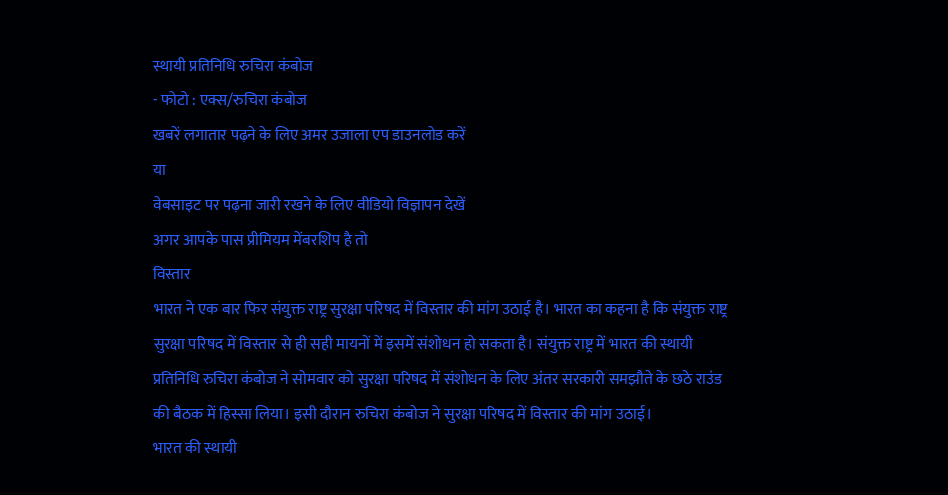स्थायी प्रतिनिधि रुचिरा कंबोज
- फोटो : एक्स/रुचिरा कंबोज
खबरें लगातार पढ़ने के लिए अमर उजाला एप डाउनलोड करें
या
वेबसाइट पर पढ़ना जारी रखने के लिए वीडियो विज्ञापन देखें
अगर आपके पास प्रीमियम मेंबरशिप है तो
विस्तार
भारत ने एक बार फिर संयुक्त राष्ट्र सुरक्षा परिषद में विस्तार की मांग उठाई है। भारत का कहना है कि संयुक्त राष्ट्र सुरक्षा परिषद में विस्तार से ही सही मायनों में इसमें संशोधन हो सकता है। संयुक्त राष्ट्र में भारत की स्थायी प्रतिनिधि रुचिरा कंबोज ने सोमवार को सुरक्षा परिषद में संशोधन के लिए अंतर सरकारी समझौते के छठे राउंड की बैठक में हिस्सा लिया। इसी दौरान रुचिरा कंबोज ने सुरक्षा परिषद में विस्तार की मांग उठाई।
भारत की स्थायी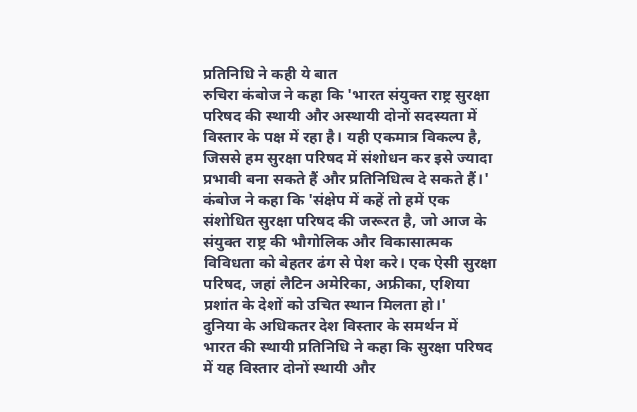प्रतिनिधि ने कही ये बात
रुचिरा कंबोज ने कहा कि 'भारत संयुक्त राष्ट्र सुरक्षा परिषद की स्थायी और अस्थायी दोनों सदस्यता में विस्तार के पक्ष में रहा है। यही एकमात्र विकल्प है, जिससे हम सुरक्षा परिषद में संशोधन कर इसे ज्यादा प्रभावी बना सकते हैं और प्रतिनिधित्व दे सकते हैं।' कंबोज ने कहा कि 'संक्षेप में कहें तो हमें एक संशोधित सुरक्षा परिषद की जरूरत है, जो आज के संयुक्त राष्ट्र की भौगोलिक और विकासात्मक विविधता को बेहतर ढंग से पेश करे। एक ऐसी सुरक्षा परिषद, जहां लैटिन अमेरिका, अफ्रीका, एशिया प्रशांत के देशों को उचित स्थान मिलता हो।'
दुनिया के अधिकतर देश विस्तार के समर्थन में
भारत की स्थायी प्रतिनिधि ने कहा कि सुरक्षा परिषद में यह विस्तार दोनों स्थायी और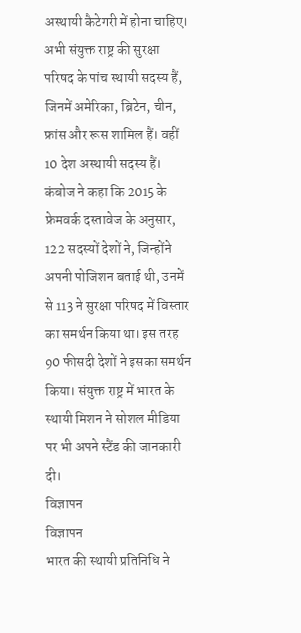अस्थायी कैटेगरी में होना चाहिए। अभी संयुक्त राष्ट्र की सुरक्षा परिषद के पांच स्थायी सदस्य हैं, जिनमें अमेरिका, ब्रिटेन, चीन, फ्रांस और रूस शामिल हैं। वहीं 10 देश अस्थायी सदस्य हैं। कंबोज ने कहा कि 2015 के फ्रेमवर्क दस्तावेज के अनुसार, 122 सदस्यों देशों ने, जिन्होंने अपनी पोजिशन बताई थी, उनमें से 113 ने सुरक्षा परिषद में विस्तार का समर्थन किया था। इस तरह 90 फीसदी देशों ने इसका समर्थन किया। संयुक्त राष्ट्र में भारत के स्थायी मिशन ने सोशल मीडिया पर भी अपने स्टैंड की जानकारी दी।
विज्ञापन
विज्ञापन
भारत की स्थायी प्रतिनिधि ने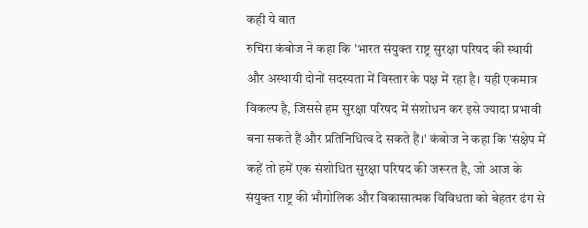कही ये बात
रुचिरा कंबोज ने कहा कि 'भारत संयुक्त राष्ट्र सुरक्षा परिषद की स्थायी और अस्थायी दोनों सदस्यता में विस्तार के पक्ष में रहा है। यही एकमात्र विकल्प है, जिससे हम सुरक्षा परिषद में संशोधन कर इसे ज्यादा प्रभावी बना सकते हैं और प्रतिनिधित्व दे सकते हैं।' कंबोज ने कहा कि 'संक्षेप में कहें तो हमें एक संशोधित सुरक्षा परिषद की जरूरत है, जो आज के संयुक्त राष्ट्र की भौगोलिक और विकासात्मक विविधता को बेहतर ढंग से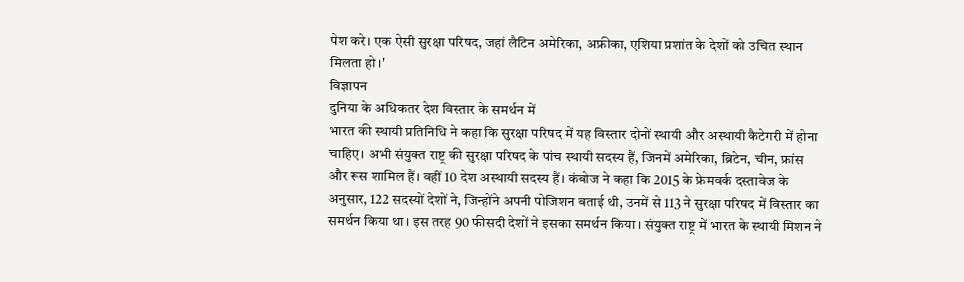पेश करे। एक ऐसी सुरक्षा परिषद, जहां लैटिन अमेरिका, अफ्रीका, एशिया प्रशांत के देशों को उचित स्थान मिलता हो।'
विज्ञापन
दुनिया के अधिकतर देश विस्तार के समर्थन में
भारत की स्थायी प्रतिनिधि ने कहा कि सुरक्षा परिषद में यह विस्तार दोनों स्थायी और अस्थायी कैटेगरी में होना चाहिए। अभी संयुक्त राष्ट्र की सुरक्षा परिषद के पांच स्थायी सदस्य हैं, जिनमें अमेरिका, ब्रिटेन, चीन, फ्रांस और रूस शामिल हैं। वहीं 10 देश अस्थायी सदस्य हैं। कंबोज ने कहा कि 2015 के फ्रेमवर्क दस्तावेज के अनुसार, 122 सदस्यों देशों ने, जिन्होंने अपनी पोजिशन बताई थी, उनमें से 113 ने सुरक्षा परिषद में विस्तार का समर्थन किया था। इस तरह 90 फीसदी देशों ने इसका समर्थन किया। संयुक्त राष्ट्र में भारत के स्थायी मिशन ने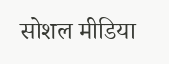सोशल मीडिया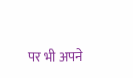पर भी अपने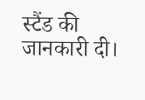स्टैंड की जानकारी दी।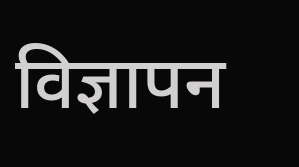विज्ञापन